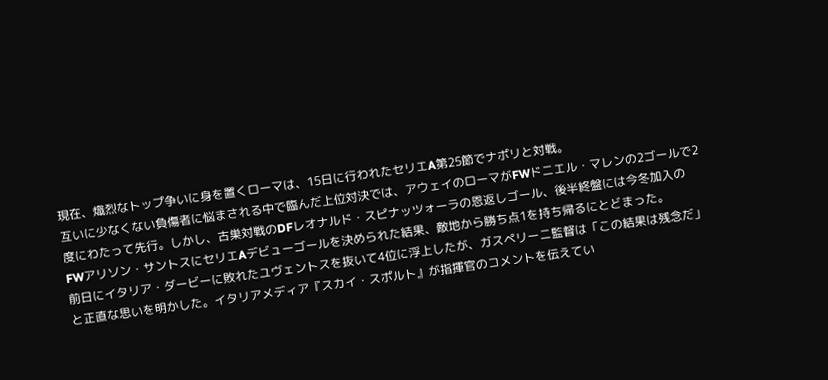現在、熾烈なトップ争いに身を置くローマは、15日に行われたセリエA第25節でナポリと対戦。
互いに少なくない負傷者に悩まされる中で臨んだ上位対決では、アウェイのローマがFWドニエル・マレンの2ゴールで2度にわたって先行。しかし、古巣対戦のDFレオナルド・スピナッツォーラの恩返しゴール、後半終盤には今冬加入のFWアリソン・サントスにセリエAデビューゴールを決められた結果、敵地から勝ち点1を持ち帰るにとどまった。
前日にイタリア・ダービーに敗れたユヴェントスを抜いて4位に浮上したが、ガスペリーニ監督は「この結果は残念だ」と正直な思いを明かした。イタリアメディア『スカイ・スポルト』が指揮官のコメントを伝えてい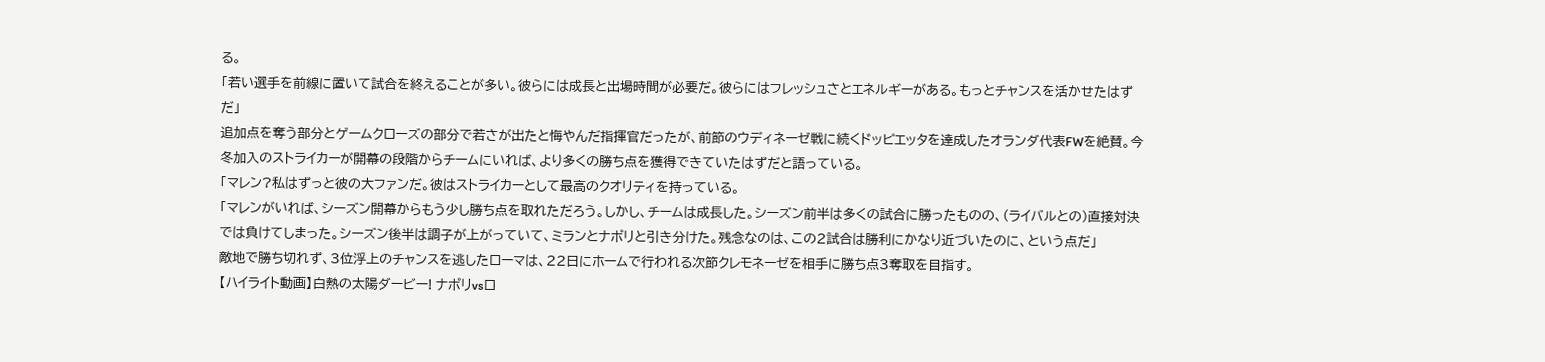る。
「若い選手を前線に置いて試合を終えることが多い。彼らには成長と出場時間が必要だ。彼らにはフレッシュさとエネルギーがある。もっとチャンスを活かせたはずだ」
追加点を奪う部分とゲームクローズの部分で若さが出たと悔やんだ指揮官だったが、前節のウディネーゼ戦に続くドッピエッタを達成したオランダ代表FWを絶賛。今冬加入のストライカーが開幕の段階からチームにいれば、より多くの勝ち点を獲得できていたはずだと語っている。
「マレン?私はずっと彼の大ファンだ。彼はストライカーとして最高のクオリティを持っている。
「マレンがいれば、シーズン開幕からもう少し勝ち点を取れただろう。しかし、チームは成長した。シーズン前半は多くの試合に勝ったものの、(ライバルとの)直接対決では負けてしまった。シーズン後半は調子が上がっていて、ミランとナポリと引き分けた。残念なのは、この2試合は勝利にかなり近づいたのに、という点だ」
敵地で勝ち切れず、3位浮上のチャンスを逃したローマは、22日にホームで行われる次節クレモネーゼを相手に勝ち点3奪取を目指す。
【ハイライト動画】白熱の太陽ダービー! ナポリvsロ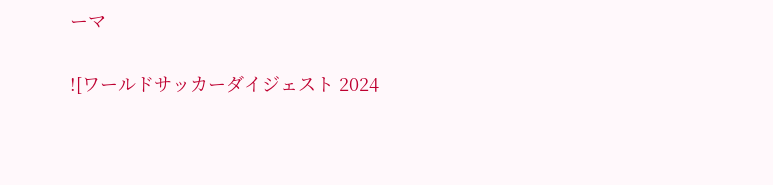ーマ

![ワールドサッカーダイジェスト 2024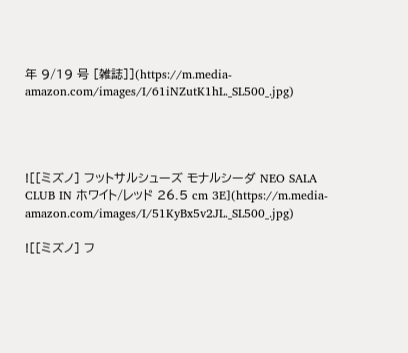年 9/19 号 [雑誌]](https://m.media-amazon.com/images/I/61iNZutK1hL._SL500_.jpg)




![[ミズノ] フットサルシューズ モナルシーダ NEO SALA CLUB IN ホワイト/レッド 26.5 cm 3E](https://m.media-amazon.com/images/I/51KyBx5v2JL._SL500_.jpg)

![[ミズノ] フ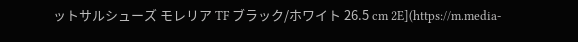ットサルシューズ モレリア TF ブラック/ホワイト 26.5 cm 2E](https://m.media-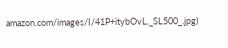amazon.com/images/I/41P+itybOvL._SL500_.jpg)